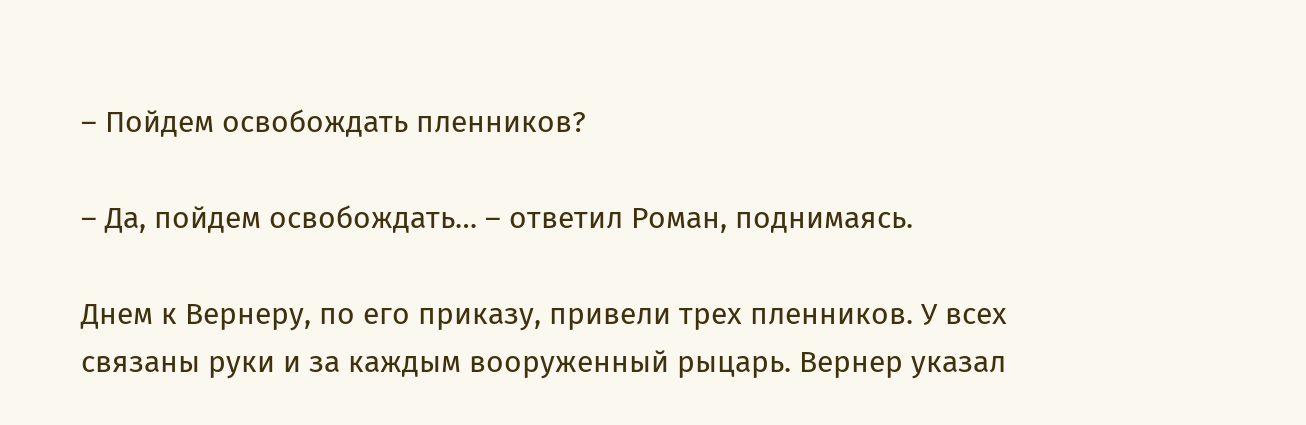– Пойдем освобождать пленников?

– Да, пойдем освобождать… – ответил Роман, поднимаясь.

Днем к Вернеру, по его приказу, привели трех пленников. У всех связаны руки и за каждым вооруженный рыцарь. Вернер указал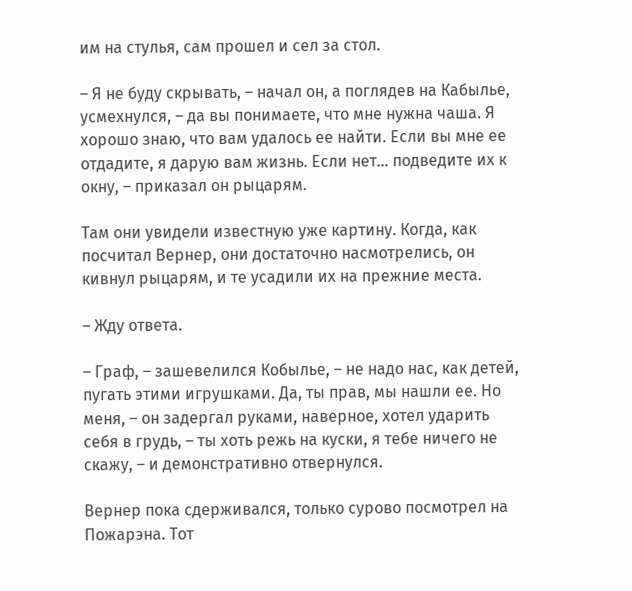им на стулья, сам прошел и сел за стол.

– Я не буду скрывать, – начал он, а поглядев на Кабылье, усмехнулся, – да вы понимаете, что мне нужна чаша. Я хорошо знаю, что вам удалось ее найти. Если вы мне ее отдадите, я дарую вам жизнь. Если нет… подведите их к окну, – приказал он рыцарям.

Там они увидели известную уже картину. Когда, как посчитал Вернер, они достаточно насмотрелись, он кивнул рыцарям, и те усадили их на прежние места.

– Жду ответа.

– Граф, – зашевелился Кобылье, – не надо нас, как детей, пугать этими игрушками. Да, ты прав, мы нашли ее. Но меня, – он задергал руками, наверное, хотел ударить себя в грудь, – ты хоть режь на куски, я тебе ничего не скажу, – и демонстративно отвернулся.

Вернер пока сдерживался, только сурово посмотрел на Пожарэна. Тот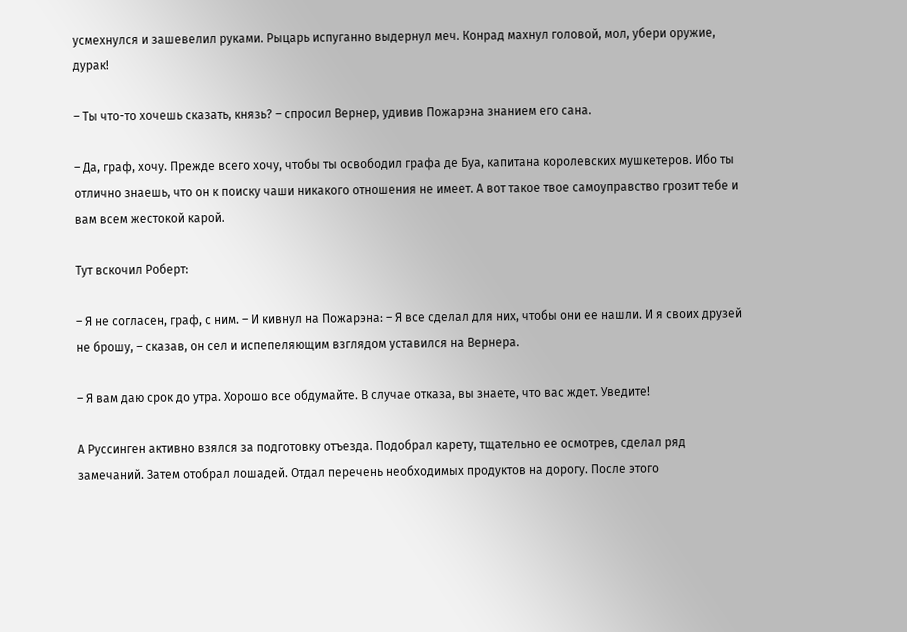усмехнулся и зашевелил руками. Рыцарь испуганно выдернул меч. Конрад махнул головой, мол, убери оружие, дурак!

– Ты что-то хочешь сказать, князь? – спросил Вернер, удивив Пожарэна знанием его сана.

– Да, граф, хочу. Прежде всего хочу, чтобы ты освободил графа де Буа, капитана королевских мушкетеров. Ибо ты отлично знаешь, что он к поиску чаши никакого отношения не имеет. А вот такое твое самоуправство грозит тебе и вам всем жестокой карой.

Тут вскочил Роберт:

– Я не согласен, граф, с ним. – И кивнул на Пожарэна: – Я все сделал для них, чтобы они ее нашли. И я своих друзей не брошу, – сказав, он сел и испепеляющим взглядом уставился на Вернера.

– Я вам даю срок до утра. Хорошо все обдумайте. В случае отказа, вы знаете, что вас ждет. Уведите!

А Руссинген активно взялся за подготовку отъезда. Подобрал карету, тщательно ее осмотрев, сделал ряд замечаний. Затем отобрал лошадей. Отдал перечень необходимых продуктов на дорогу. После этого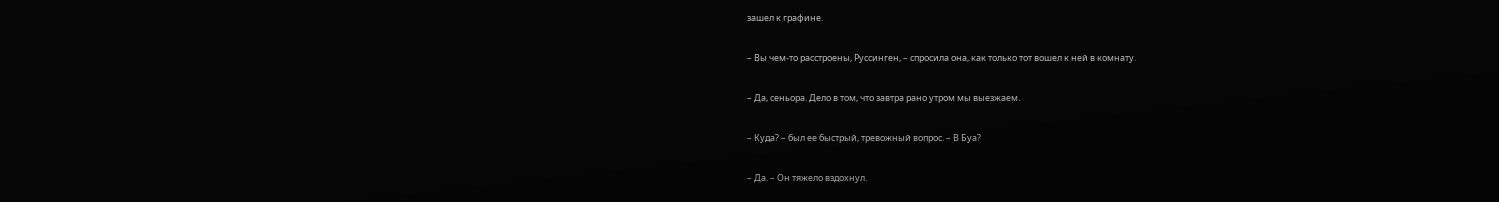зашел к графине.

– Вы чем-то расстроены, Руссинген, – спросила она, как только тот вошел к ней в комнату.

– Да, сеньора. Дело в том, что завтра рано утром мы выезжаем.

– Куда? – был ее быстрый, тревожный вопрос. – В Буа?

– Да. – Он тяжело вздохнул.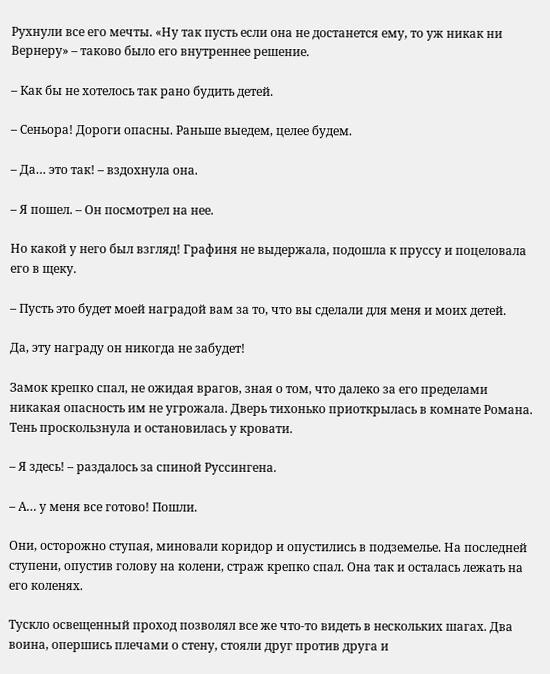Рухнули все его мечты. «Ну так пусть если она не достанется ему, то уж никак ни Вернеру» – таково было его внутреннее решение.

– Как бы не хотелось так рано будить детей.

– Сеньора! Дороги опасны. Раньше выедем, целее будем.

– Да… это так! – вздохнула она.

– Я пошел. – Он посмотрел на нее.

Но какой у него был взгляд! Графиня не выдержала, подошла к пруссу и поцеловала его в щеку.

– Пусть это будет моей наградой вам за то, что вы сделали для меня и моих детей.

Да, эту награду он никогда не забудет!

Замок крепко спал, не ожидая врагов, зная о том, что далеко за его пределами никакая опасность им не угрожала. Дверь тихонько приоткрылась в комнате Романа. Тень проскользнула и остановилась у кровати.

– Я здесь! – раздалось за спиной Руссингена.

– А… у меня все готово! Пошли.

Они, осторожно ступая, миновали коридор и опустились в подземелье. На последней ступени, опустив голову на колени, страж крепко спал. Она так и осталась лежать на его коленях.

Тускло освещенный проход позволял все же что-то видеть в нескольких шагах. Два воина, опершись плечами о стену, стояли друг против друга и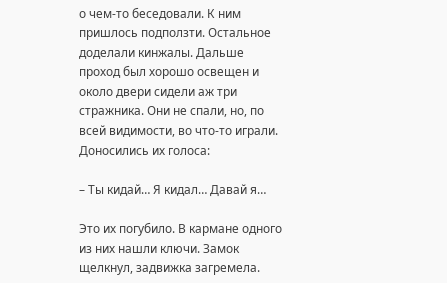о чем-то беседовали. К ним пришлось подползти. Остальное доделали кинжалы. Дальше проход был хорошо освещен и около двери сидели аж три стражника. Они не спали, но, по всей видимости, во что-то играли. Доносились их голоса:

– Ты кидай… Я кидал… Давай я…

Это их погубило. В кармане одного из них нашли ключи. Замок щелкнул, задвижка загремела.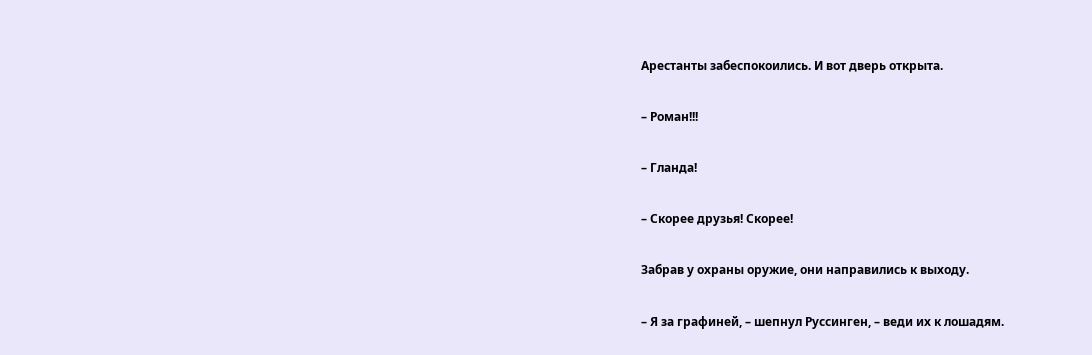Арестанты забеспокоились. И вот дверь открыта.

– Роман!!!

– Гланда!

– Скорее друзья! Скорее!

Забрав у охраны оружие, они направились к выходу.

– Я за графиней, – шепнул Руссинген, – веди их к лошадям.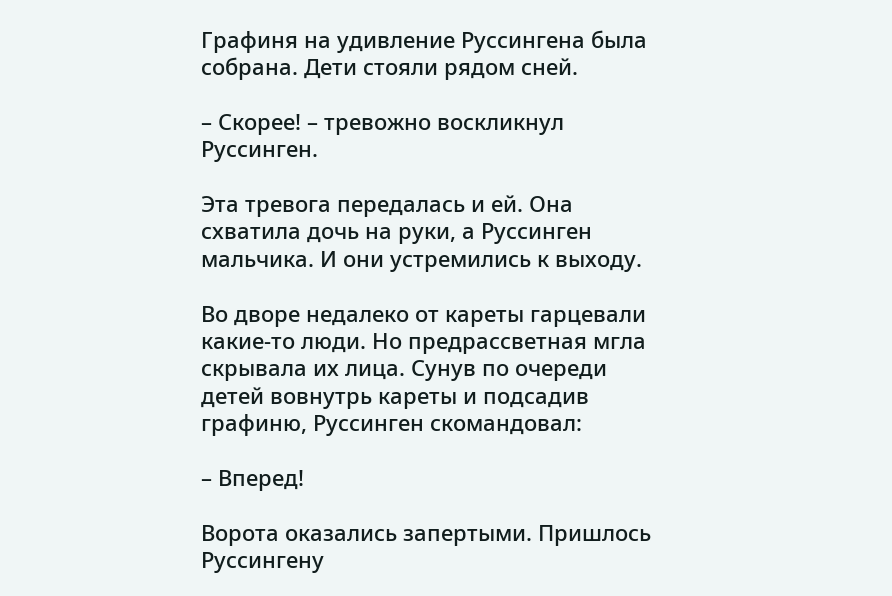Графиня на удивление Руссингена была собрана. Дети стояли рядом сней.

– Скорее! – тревожно воскликнул Руссинген.

Эта тревога передалась и ей. Она схватила дочь на руки, а Руссинген мальчика. И они устремились к выходу.

Во дворе недалеко от кареты гарцевали какие-то люди. Но предрассветная мгла скрывала их лица. Сунув по очереди детей вовнутрь кареты и подсадив графиню, Руссинген скомандовал:

– Вперед!

Ворота оказались запертыми. Пришлось Руссингену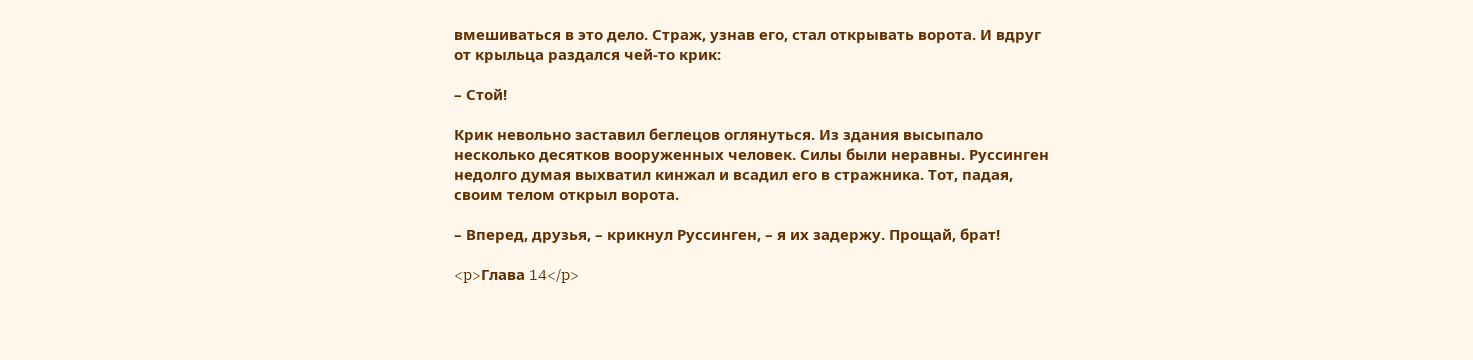вмешиваться в это дело. Страж, узнав его, стал открывать ворота. И вдруг от крыльца раздался чей-то крик:

– Стой!

Крик невольно заставил беглецов оглянуться. Из здания высыпало несколько десятков вооруженных человек. Силы были неравны. Руссинген недолго думая выхватил кинжал и всадил его в стражника. Тот, падая, своим телом открыл ворота.

– Вперед, друзья, – крикнул Руссинген, – я их задержу. Прощай, брат!

<p>Глава 14</p>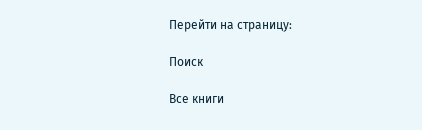Перейти на страницу:

Поиск

Все книги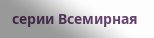серии Всемирная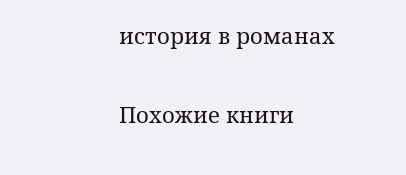история в романах

Похожие книги